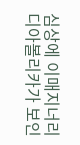심상에 이매지너리 디아볼리카가 보인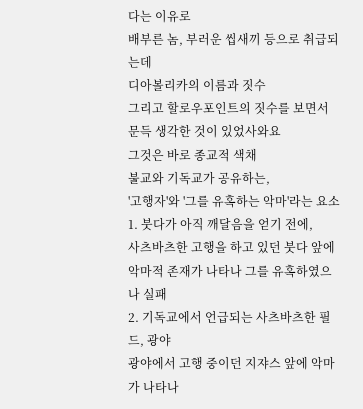다는 이유로
배부른 놈, 부러운 씹새끼 등으로 취급되는데
디아볼리카의 이름과 짓수
그리고 할로우포인트의 짓수를 보면서
문득 생각한 것이 있었사와요
그것은 바로 종교적 색채
불교와 기독교가 공유하는,
'고행자'와 '그를 유혹하는 악마'라는 요소
1. 붓다가 아직 깨달음을 얻기 전에,
사츠바츠한 고행을 하고 있던 붓다 앞에
악마적 존재가 나타나 그를 유혹하였으나 실패
2. 기독교에서 언급되는 사츠바츠한 필드, 광야
광야에서 고행 중이던 지쟈스 앞에 악마가 나타나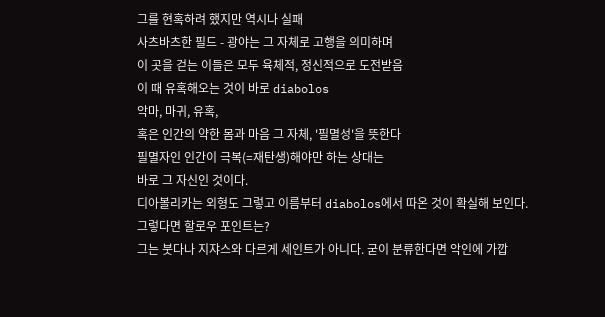그를 현혹하려 했지만 역시나 실패
사츠바츠한 필드 - 광야는 그 자체로 고행을 의미하며
이 곳을 걷는 이들은 모두 육체적, 정신적으로 도전받음
이 때 유혹해오는 것이 바로 diabolos
악마, 마귀, 유혹,
혹은 인간의 약한 몸과 마음 그 자체, '필멸성'을 뜻한다
필멸자인 인간이 극복(=재탄생)해야만 하는 상대는
바로 그 자신인 것이다.
디아볼리카는 외형도 그렇고 이름부터 diabolos에서 따온 것이 확실해 보인다.
그렇다면 할로우 포인트는?
그는 붓다나 지쟈스와 다르게 세인트가 아니다. 굳이 분류한다면 악인에 가깝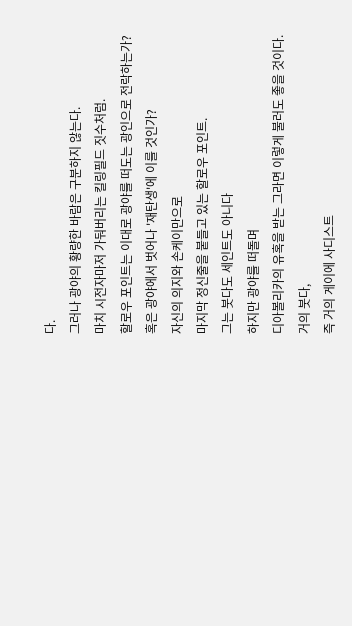다.
그러나 광야의 황량한 바람은 구분하지 않는다.
마치 시전자마저 가둬버리는 킬링필드 짓수처럼.
할로우 포인트는 이대로 광야를 떠도는 광인으로 전락하는가?
혹은 광야에서 벗어나 '재탄생'에 이를 것인가?
자신의 의지와 손케이만으로
마지막 정신줄을 붙들고 있는 할로우 포인트.
그는 붓다도 세인트도 아니다
하지만 광야를 떠돌며
디아볼리카의 유혹을 받는 그라면 이렇게 불러도 좋을 것이다.
거의 붓다,
즉 거의 게이에 사디스트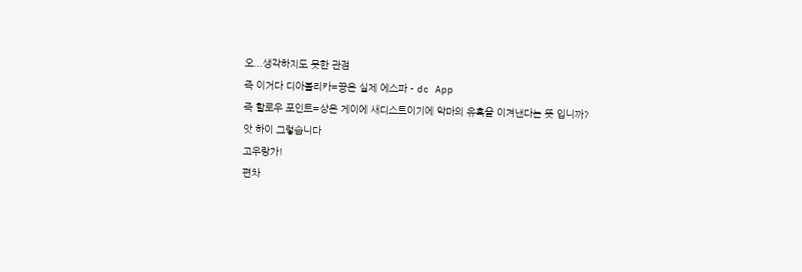오...생각하지도 못한 관점
즉 이거다 디아볼리카=뀽은 실제 에스파 - dc App
즉 할로우 포인트=상은 게이에 새디스트이기에 악마의 유혹을 이겨낸다는 뜻 입니까?
앗 하이 그렇습니다
고우랑가!
편차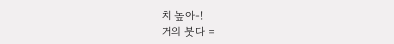치 높아-!
거의 붓다 =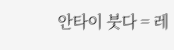안타이 붓다 = 레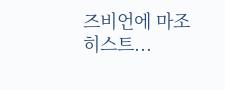즈비언에 마조히스트...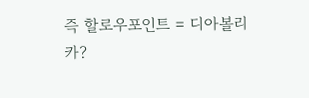즉 할로우포인트 = 디아볼리카?